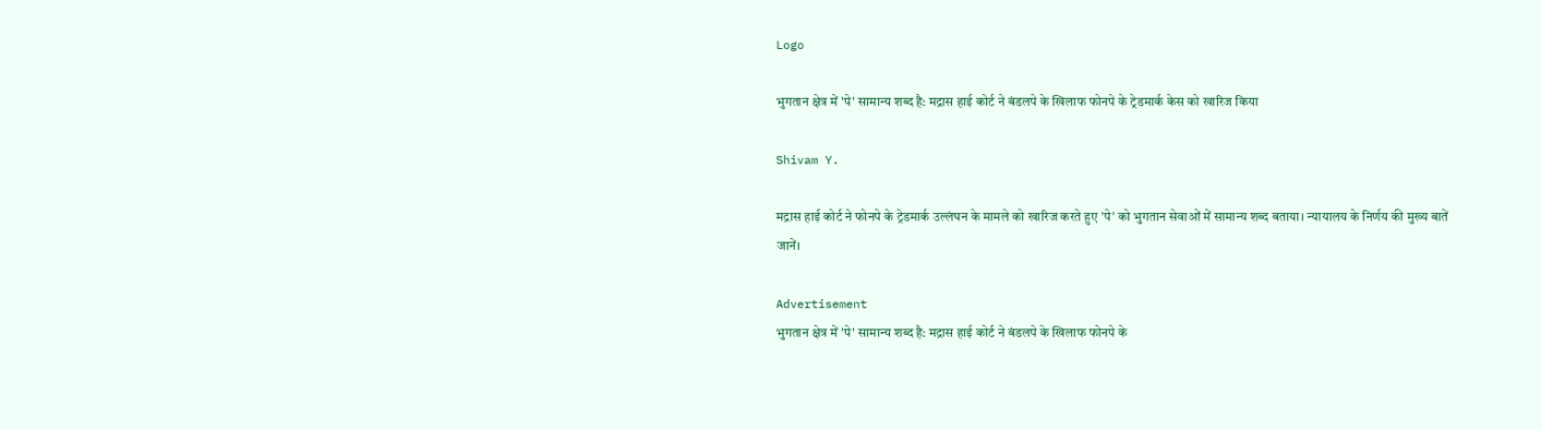Logo

भुगतान क्षेत्र में 'पे' सामान्य शब्द है: मद्रास हाई कोर्ट ने बंडलपे के खिलाफ फोनपे के ट्रेडमार्क केस को खारिज किया

Shivam Y.

मद्रास हाई कोर्ट ने फोनपे के ट्रेडमार्क उल्लंघन के मामले को खारिज करते हुए 'पे' को भुगतान सेवाओं में सामान्य शब्द बताया। न्यायालय के निर्णय की मुख्य बातें जानें।

Advertisement
भुगतान क्षेत्र में 'पे' सामान्य शब्द है: मद्रास हाई कोर्ट ने बंडलपे के खिलाफ फोनपे के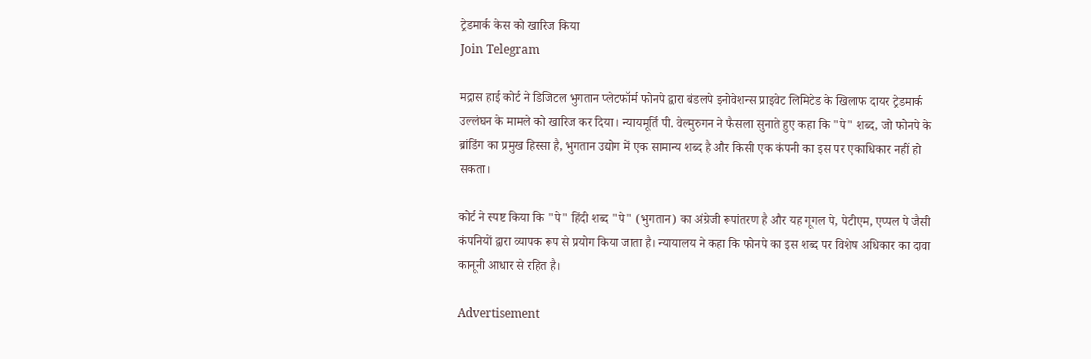ट्रेडमार्क केस को खारिज किया
Join Telegram

मद्रास हाई कोर्ट ने डिजिटल भुगतान प्लेटफॉर्म फोनपे द्वारा बंडलपे इनोवेशन्स प्राइवेट लिमिटेड के खिलाफ दायर ट्रेडमार्क उल्लंघन के मामले को खारिज कर दिया। न्यायमूर्ति पी. वेल्मुरुगन ने फैसला सुनाते हुए कहा कि "पे" शब्द, जो फोनपे के ब्रांडिंग का प्रमुख हिस्सा है, भुगतान उद्योग में एक सामान्य शब्द है और किसी एक कंपनी का इस पर एकाधिकार नहीं हो सकता।

कोर्ट ने स्पष्ट किया कि "पे" हिंदी शब्द "पे" (भुगतान) का अंग्रेजी रूपांतरण है और यह गूगल पे, पेटीएम, एप्पल पे जैसी कंपनियों द्वारा व्यापक रूप से प्रयोग किया जाता है। न्यायालय ने कहा कि फोनपे का इस शब्द पर विशेष अधिकार का दावा कानूनी आधार से रहित है।

Advertisement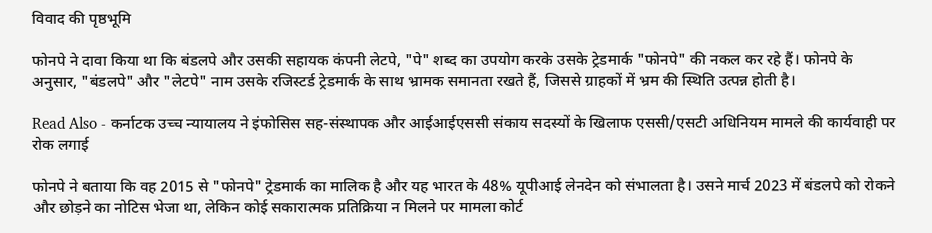विवाद की पृष्ठभूमि

फोनपे ने दावा किया था कि बंडलपे और उसकी सहायक कंपनी लेटपे, "पे" शब्द का उपयोग करके उसके ट्रेडमार्क "फोनपे" की नकल कर रहे हैं। फोनपे के अनुसार, "बंडलपे" और "लेटपे" नाम उसके रजिस्टर्ड ट्रेडमार्क के साथ भ्रामक समानता रखते हैं, जिससे ग्राहकों में भ्रम की स्थिति उत्पन्न होती है।

Read Also - कर्नाटक उच्च न्यायालय ने इंफोसिस सह-संस्थापक और आईआईएससी संकाय सदस्यों के खिलाफ एससी/एसटी अधिनियम मामले की कार्यवाही पर रोक लगाई

फोनपे ने बताया कि वह 2015 से "फोनपे" ट्रेडमार्क का मालिक है और यह भारत के 48% यूपीआई लेनदेन को संभालता है। उसने मार्च 2023 में बंडलपे को रोकने और छोड़ने का नोटिस भेजा था, लेकिन कोई सकारात्मक प्रतिक्रिया न मिलने पर मामला कोर्ट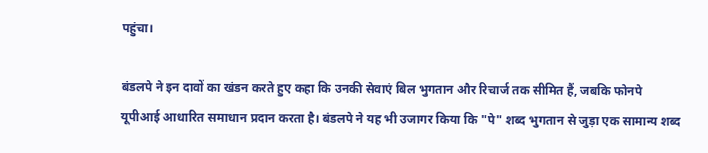पहुंचा।

बंडलपे ने इन दावों का खंडन करते हुए कहा कि उनकी सेवाएं बिल भुगतान और रिचार्ज तक सीमित हैं, जबकि फोनपे यूपीआई आधारित समाधान प्रदान करता है। बंडलपे ने यह भी उजागर किया कि "पे" शब्द भुगतान से जुड़ा एक सामान्य शब्द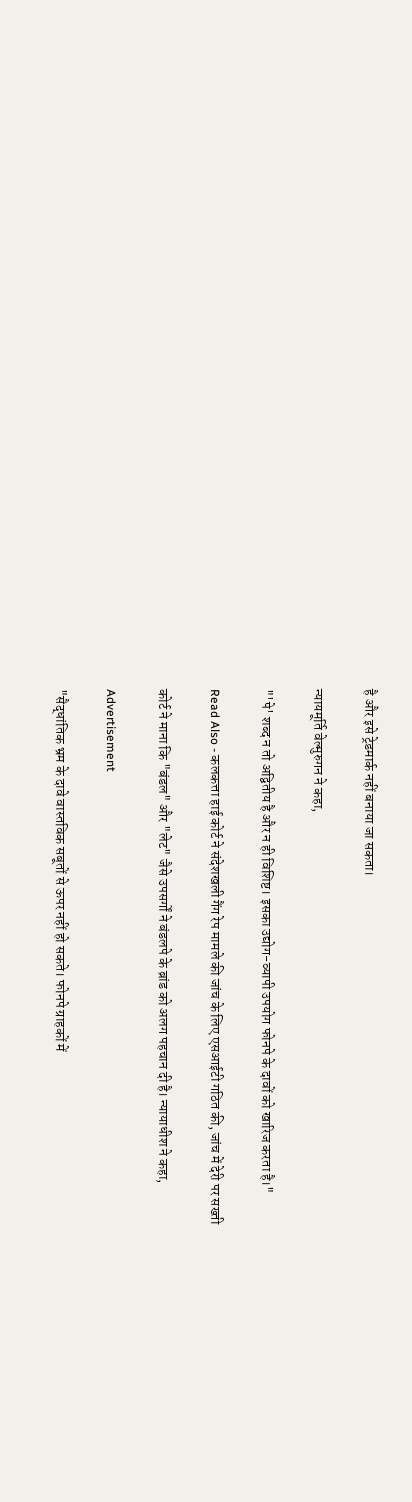है और इसे ट्रेडमार्क नहीं बनाया जा सकता।

न्यायमूर्ति वेल्मुरुगन ने कहा,

"'पे' शब्द न तो अद्वितीय है और न ही विशिष्ट। इसका उद्योग-व्यापी उपयोग फोनपे के दावों को खारिज करता है।"

Read Also - कलकत्ता हाई कोर्ट ने संदेशखली गैंग रेप मामले की जांच के लिए एसआईटी गठित की, जांच में देरी पर सख्ती

कोर्ट ने माना कि "बंडल" और "लेट" जैसे उपसर्गों ने बंडलपे के ब्रांड को अलग पहचान दी है। न्यायाधीश ने कहा,

Advertisement

"सैद्धांतिक भ्रम के दावे वास्तविक सबूतों से ऊपर नहीं हो सकते। फोनपे ग्राहकों में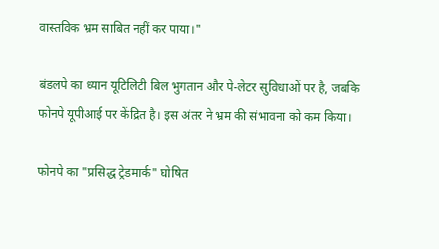वास्तविक भ्रम साबित नहीं कर पाया।"

बंडलपे का ध्यान यूटिलिटी बिल भुगतान और पे-लेटर सुविधाओं पर है, जबकि फोनपे यूपीआई पर केंद्रित है। इस अंतर ने भ्रम की संभावना को कम किया।

फोनपे का "प्रसिद्ध ट्रेडमार्क" घोषित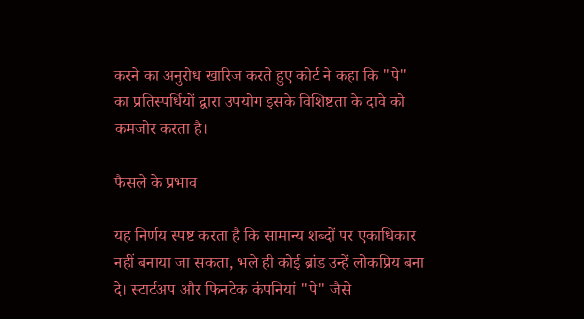करने का अनुरोध खारिज करते हुए कोर्ट ने कहा कि "पे" का प्रतिस्पर्धियों द्वारा उपयोग इसके विशिष्टता के दावे को कमजोर करता है।

फैसले के प्रभाव

यह निर्णय स्पष्ट करता है कि सामान्य शब्दों पर एकाधिकार नहीं बनाया जा सकता, भले ही कोई ब्रांड उन्हें लोकप्रिय बना दे। स्टार्टअप और फिनटेक कंपनियां "पे" जैसे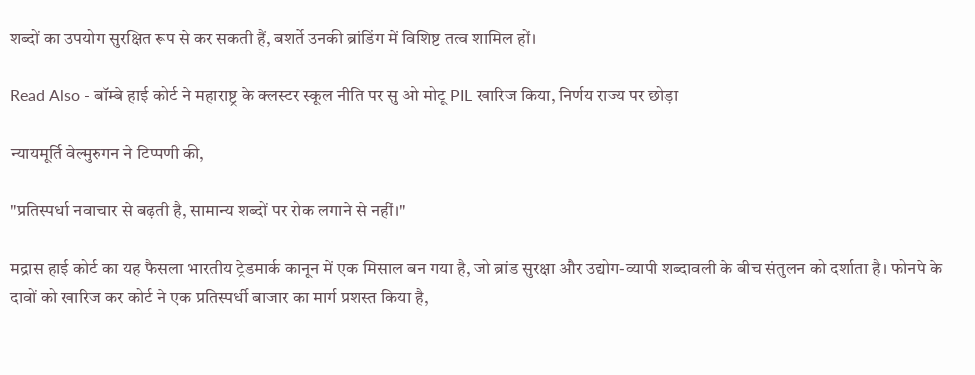शब्दों का उपयोग सुरक्षित रूप से कर सकती हैं, बशर्ते उनकी ब्रांडिंग में विशिष्ट तत्व शामिल हों।

Read Also - बॉम्बे हाई कोर्ट ने महाराष्ट्र के क्लस्टर स्कूल नीति पर सु ओ मोटू PIL खारिज किया, निर्णय राज्य पर छोड़ा

न्यायमूर्ति वेल्मुरुगन ने टिप्पणी की,

"प्रतिस्पर्धा नवाचार से बढ़ती है, सामान्य शब्दों पर रोक लगाने से नहीं।"

मद्रास हाई कोर्ट का यह फैसला भारतीय ट्रेडमार्क कानून में एक मिसाल बन गया है, जो ब्रांड सुरक्षा और उद्योग-व्यापी शब्दावली के बीच संतुलन को दर्शाता है। फोनपे के दावों को खारिज कर कोर्ट ने एक प्रतिस्पर्धी बाजार का मार्ग प्रशस्त किया है,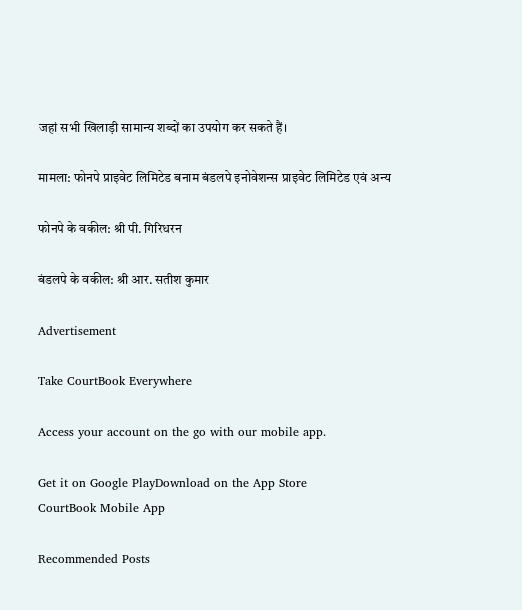जहां सभी खिलाड़ी सामान्य शब्दों का उपयोग कर सकते हैं।

मामला: फोनपे प्राइवेट लिमिटेड बनाम बंडलपे इनोवेशन्स प्राइवेट लिमिटेड एवं अन्य

फोनपे के वकील: श्री पी. गिरिधरन

बंडलपे के वकील: श्री आर. सतीश कुमार

Advertisement

Take CourtBook Everywhere

Access your account on the go with our mobile app.

Get it on Google PlayDownload on the App Store
CourtBook Mobile App

Recommended Posts